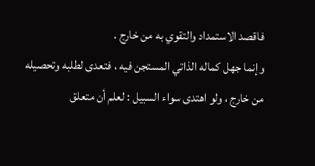فاقصد الاستمداد والتقوي به من خارج .
وإنما جهل كماله الذاتي المستجن فيه ، فتعدى لطلبه وتحصيله من خارج ، ولو اهتدى سواء السبيل : لعلم أن متعلق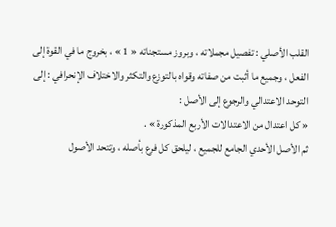القلب الأصلي : تفصيل مجملاته ، وبروز مستجناته « 1 » ، بخروج ما في القوة إلى الفعل ، وجميع ما أثبت من صفاته وقواه بالتوزع والتكثر والاختلاف الإنحرافي : إلى التوحد الاعتدالي والرجوع إلى الأصل :
« كل اعتدال من الاعتدالات الأربع المذكورة » .
ثم الأصل الأحدي الجامع للجميع ، ليلحق كل فرع بأصله ، وتتحد الأصول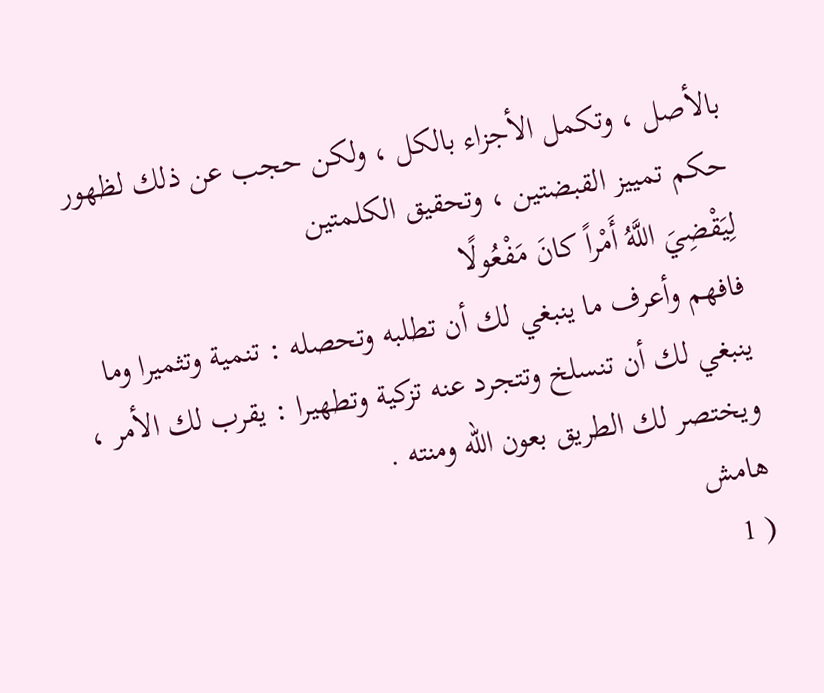بالأصل ، وتكمل الأجزاء بالكل ، ولكن حجب عن ذلك لظهور حكم تمييز القبضتين ، وتحقيق الكلمتين
لِيَقْضِيَ اللَّهُ أَمْراً كانَ مَفْعُولًا
فافهم وأعرف ما ينبغي لك أن تطلبه وتحصله : تنمية وتثميرا وما ينبغي لك أن تنسلخ وتتجرد عنه تزكية وتطهيرا : يقرب لك الأمر ، ويختصر لك الطريق بعون اللّه ومنته .
هامش
( 1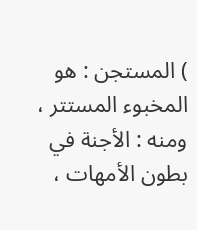) المستجن : هو المخبوء المستتر ، ومنه : الأجنة في بطون الأمهات ،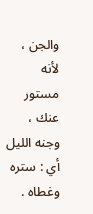والجن ، لأنه مستور عنك ، وجنه الليل أي : ستره وغطاه .